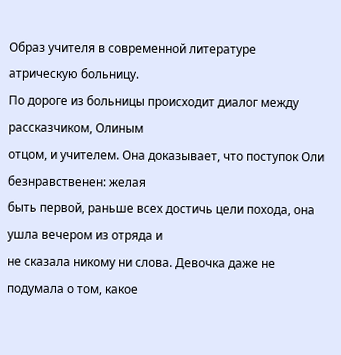Образ учителя в современной литературе
атрическую больницу.
По дороге из больницы происходит диалог между рассказчиком, Олиным
отцом, и учителем. Она доказывает, что поступок Оли безнравственен: желая
быть первой, раньше всех достичь цели похода, она ушла вечером из отряда и
не сказала никому ни слова. Девочка даже не подумала о том, какое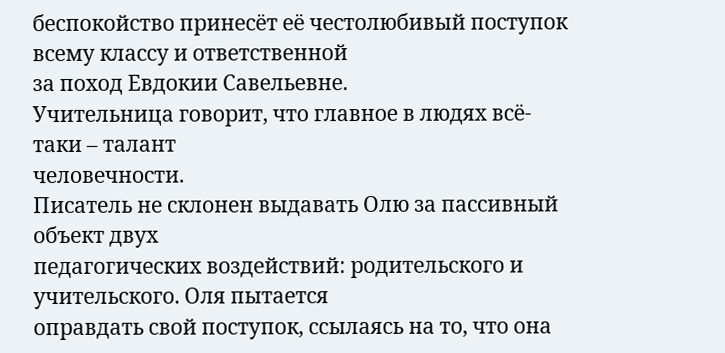беспокойство принесёт её честолюбивый поступок всему классу и ответственной
за поход Евдокии Савельевне.
Учительница говорит, что главное в людях всё-таки – талант
человечности.
Писатель не склонен выдавать Олю за пассивный объект двух
педагогических воздействий: родительского и учительского. Оля пытается
оправдать свой поступок, ссылаясь на то, что она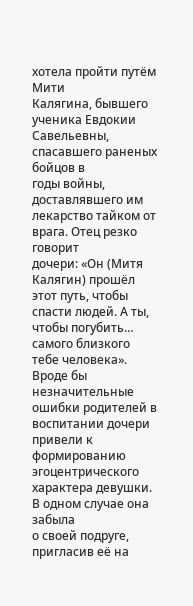хотела пройти путём Мити
Калягина, бывшего ученика Евдокии Савельевны, спасавшего раненых бойцов в
годы войны, доставлявшего им лекарство тайком от врага. Отец резко говорит
дочери: «Он (Митя Калягин) прошёл этот путь, чтобы спасти людей. А ты,
чтобы погубить… самого близкого тебе человека».
Вроде бы незначительные ошибки родителей в воспитании дочери привели к
формированию эгоцентрического характера девушки. В одном случае она забыла
о своей подруге, пригласив её на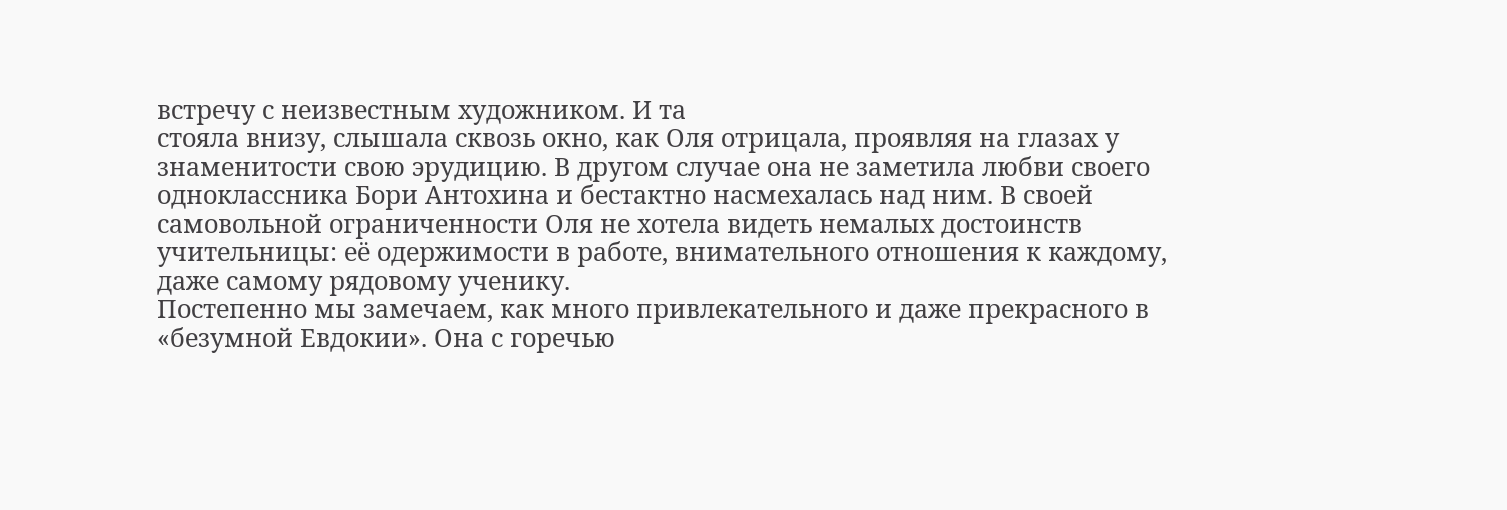встречу с неизвестным художником. И та
стояла внизу, слышала сквозь окно, как Оля отрицала, проявляя на глазах у
знаменитости свою эрудицию. В другом случае она не заметила любви своего
одноклассника Бори Антохина и бестактно насмехалась над ним. В своей
самовольной ограниченности Оля не хотела видеть немалых достоинств
учительницы: её одержимости в работе, внимательного отношения к каждому,
даже самому рядовому ученику.
Постепенно мы замечаем, как много привлекательного и даже прекрасного в
«безумной Евдокии». Она с горечью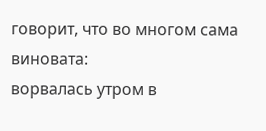говорит, что во многом сама виновата:
ворвалась утром в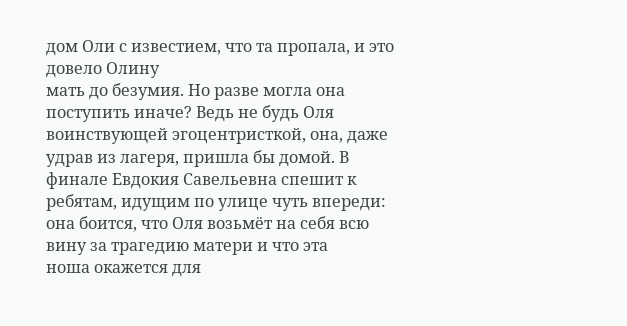дом Оли с известием, что та пропала, и это довело Олину
мать до безумия. Но разве могла она поступить иначе? Ведь не будь Оля
воинствующей эгоцентристкой, она, даже удрав из лагеря, пришла бы домой. В
финале Евдокия Савельевна спешит к ребятам, идущим по улице чуть впереди:
она боится, что Оля возьмёт на себя всю вину за трагедию матери и что эта
ноша окажется для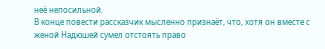неё непосильной.
В конце повести рассказчик мысленно признаёт, что, хотя он вместе с
женой Надюшей сумел отстоять право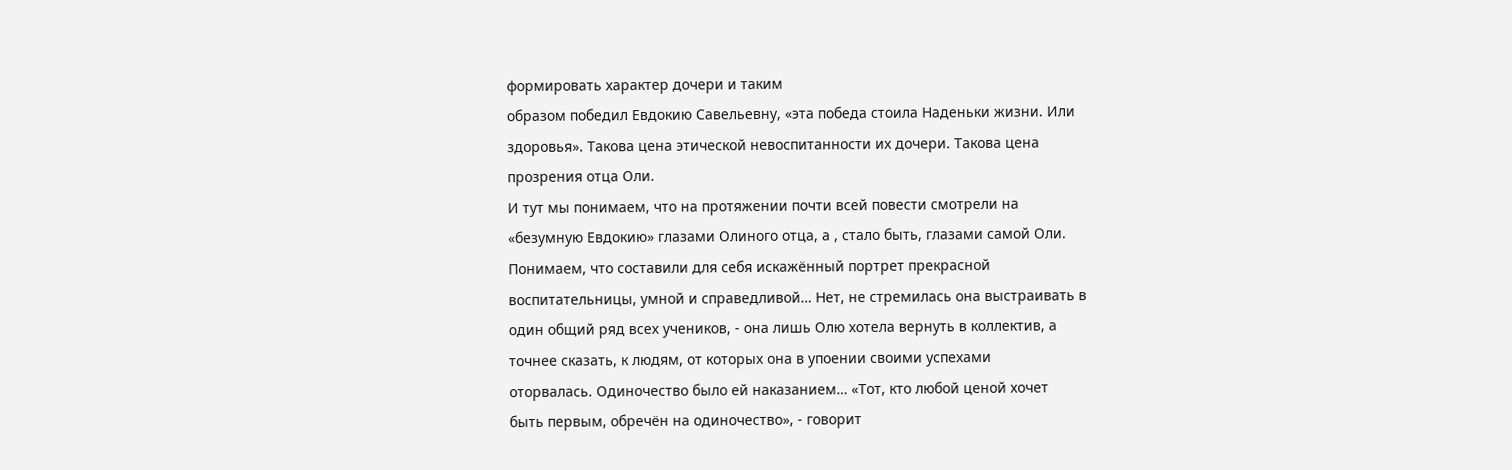формировать характер дочери и таким
образом победил Евдокию Савельевну, «эта победа стоила Наденьки жизни. Или
здоровья». Такова цена этической невоспитанности их дочери. Такова цена
прозрения отца Оли.
И тут мы понимаем, что на протяжении почти всей повести смотрели на
«безумную Евдокию» глазами Олиного отца, а , стало быть, глазами самой Оли.
Понимаем, что составили для себя искажённый портрет прекрасной
воспитательницы, умной и справедливой… Нет, не стремилась она выстраивать в
один общий ряд всех учеников, - она лишь Олю хотела вернуть в коллектив, а
точнее сказать, к людям, от которых она в упоении своими успехами
оторвалась. Одиночество было ей наказанием… «Тот, кто любой ценой хочет
быть первым, обречён на одиночество», - говорит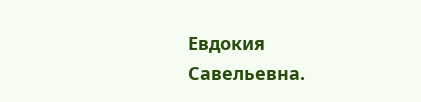Евдокия Савельевна.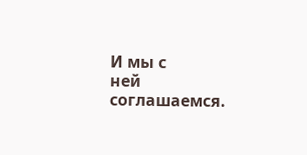И мы с
ней соглашаемся.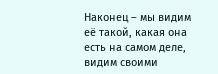Наконец – мы видим её такой, какая она есть на самом деле,
видим своими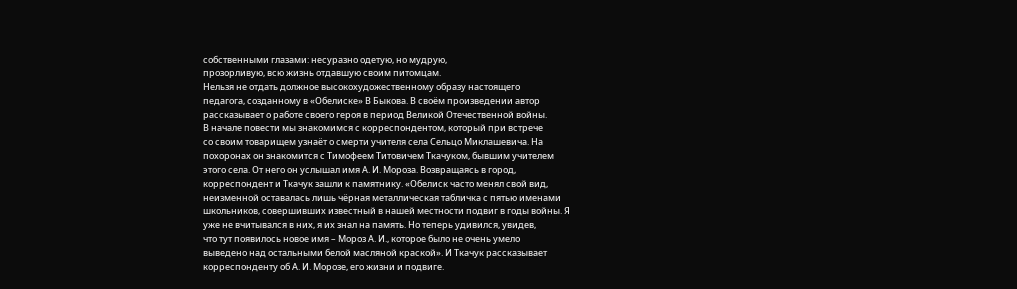собственными глазами: несуразно одетую, но мудрую,
прозорливую, всю жизнь отдавшую своим питомцам.
Нельзя не отдать должное высокохудожественному образу настоящего
педагога, созданному в «Обелиске» В Быкова. В своём произведении автор
рассказывает о работе своего героя в период Великой Отечественной войны.
В начале повести мы знакомимся с корреспондентом, который при встрече
со своим товарищем узнаёт о смерти учителя села Сельцо Миклашевича. На
похоронах он знакомится с Тимофеем Титовичем Ткачуком, бывшим учителем
этого села. От него он услышал имя А. И. Мороза. Возвращаясь в город,
корреспондент и Ткачук зашли к памятнику. «Обелиск часто менял свой вид,
неизменной оставалась лишь чёрная металлическая табличка с пятью именами
школьников, совершивших известный в нашей местности подвиг в годы войны. Я
уже не вчитывался в них, я их знал на память. Но теперь удивился, увидев,
что тут появилось новое имя – Мороз А. И., которое было не очень умело
выведено над остальными белой масляной краской». И Ткачук рассказывает
корреспонденту об А. И. Морозе, его жизни и подвиге.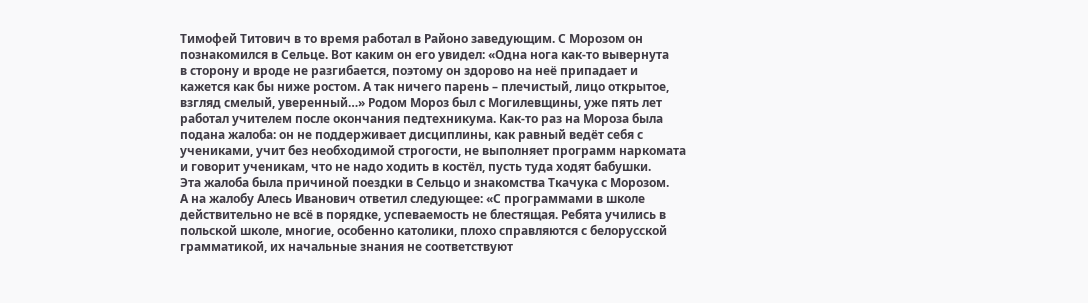Тимофей Титович в то время работал в Районо заведующим. С Морозом он
познакомился в Сельце. Вот каким он его увидел: «Одна нога как-то вывернута
в сторону и вроде не разгибается, поэтому он здорово на неё припадает и
кажется как бы ниже ростом. А так ничего парень – плечистый, лицо открытое,
взгляд смелый, уверенный…» Родом Мороз был с Могилевщины, уже пять лет
работал учителем после окончания педтехникума. Как-то раз на Мороза была
подана жалоба: он не поддерживает дисциплины, как равный ведёт себя с
учениками, учит без необходимой строгости, не выполняет программ наркомата
и говорит ученикам, что не надо ходить в костёл, пусть туда ходят бабушки.
Эта жалоба была причиной поездки в Сельцо и знакомства Ткачука с Морозом.
А на жалобу Алесь Иванович ответил следующее: «С программами в школе
действительно не всё в порядке, успеваемость не блестящая. Ребята учились в
польской школе, многие, особенно католики, плохо справляются с белорусской
грамматикой, их начальные знания не соответствуют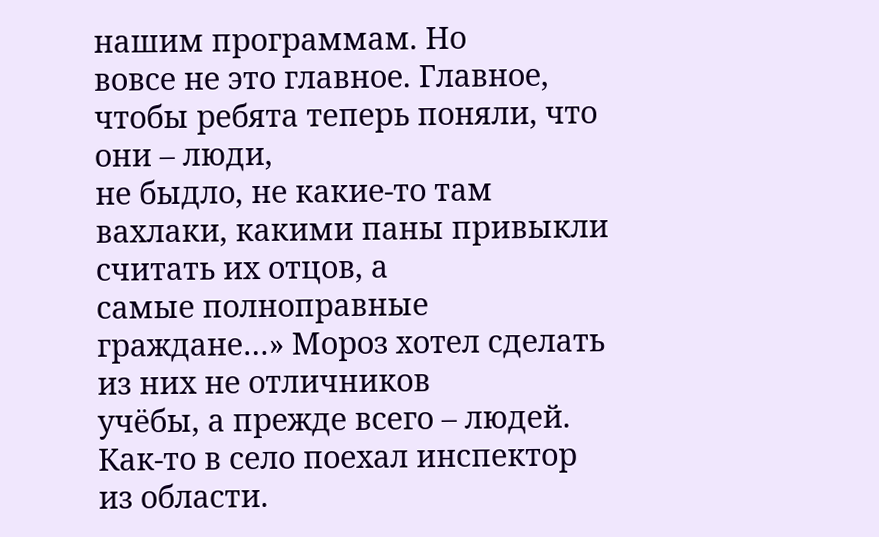нашим программам. Но
вовсе не это главное. Главное, чтобы ребята теперь поняли, что они – люди,
не быдло, не какие-то там вахлаки, какими паны привыкли считать их отцов, а
самые полноправные граждане…» Мороз хотел сделать из них не отличников
учёбы, а прежде всего – людей.
Как-то в село поехал инспектор из области.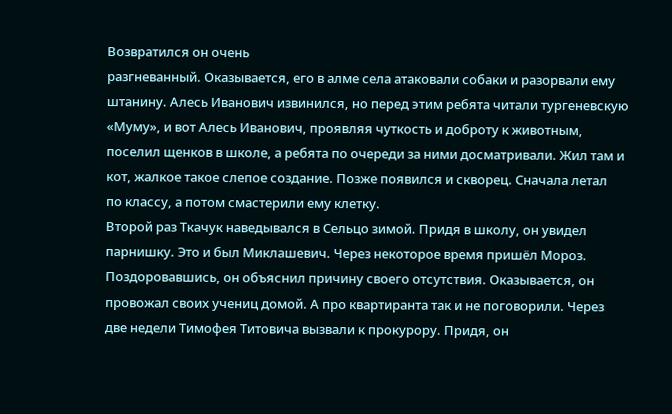Возвратился он очень
разгневанный. Оказывается, его в алме села атаковали собаки и разорвали ему
штанину. Алесь Иванович извинился, но перед этим ребята читали тургеневскую
«Муму», и вот Алесь Иванович, проявляя чуткость и доброту к животным,
поселил щенков в школе, а ребята по очереди за ними досматривали. Жил там и
кот, жалкое такое слепое создание. Позже появился и скворец. Сначала летал
по классу, а потом смастерили ему клетку.
Второй раз Ткачук наведывался в Сельцо зимой. Придя в школу, он увидел
парнишку. Это и был Миклашевич. Через некоторое время пришёл Мороз.
Поздоровавшись, он объяснил причину своего отсутствия. Оказывается, он
провожал своих учениц домой. А про квартиранта так и не поговорили. Через
две недели Тимофея Титовича вызвали к прокурору. Придя, он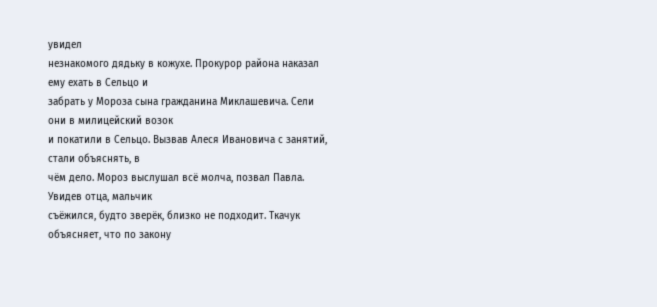увидел
незнакомого дядьку в кожухе. Прокурор района наказал ему ехать в Сельцо и
забрать у Мороза сына гражданина Миклашевича. Сели они в милицейский возок
и покатили в Сельцо. Вызвав Алеся Ивановича с занятий, стали объяснять, в
чём дело. Мороз выслушал всё молча, позвал Павла. Увидев отца, мальчик
съёжился, будто зверёк, близко не подходит. Ткачук объясняет, что по закону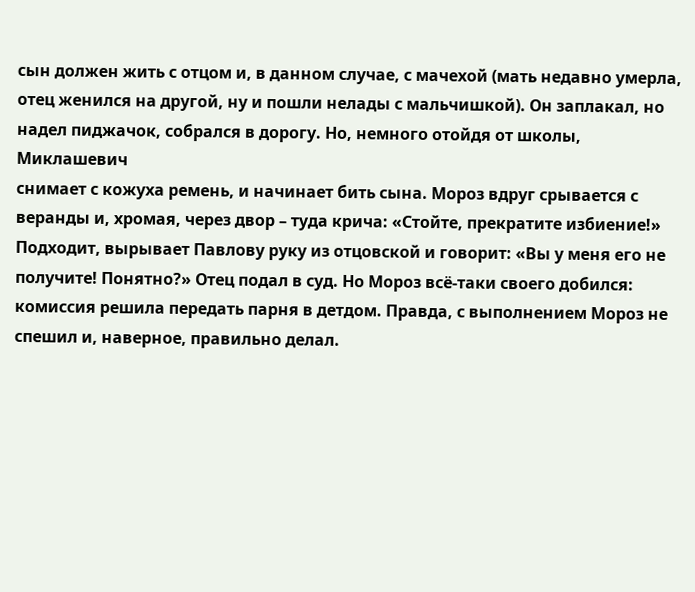сын должен жить с отцом и, в данном случае, с мачехой (мать недавно умерла,
отец женился на другой, ну и пошли нелады с мальчишкой). Он заплакал, но
надел пиджачок, собрался в дорогу. Но, немного отойдя от школы, Миклашевич
снимает с кожуха ремень, и начинает бить сына. Мороз вдруг срывается с
веранды и, хромая, через двор – туда крича: «Стойте, прекратите избиение!»
Подходит, вырывает Павлову руку из отцовской и говорит: «Вы у меня его не
получите! Понятно?» Отец подал в суд. Но Мороз всё-таки своего добился:
комиссия решила передать парня в детдом. Правда, с выполнением Мороз не
спешил и, наверное, правильно делал.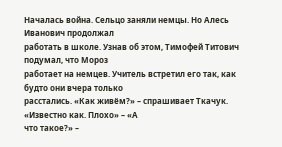Началась война. Сельцо заняли немцы. Но Алесь Иванович продолжал
работать в школе. Узнав об этом, Тимофей Титович подумал, что Мороз
работает на немцев. Учитель встретил его так, как будто они вчера только
расстались. «Как живём?» – спрашивает Ткачук. «Известно как. Плохо» – «А
что такое?» –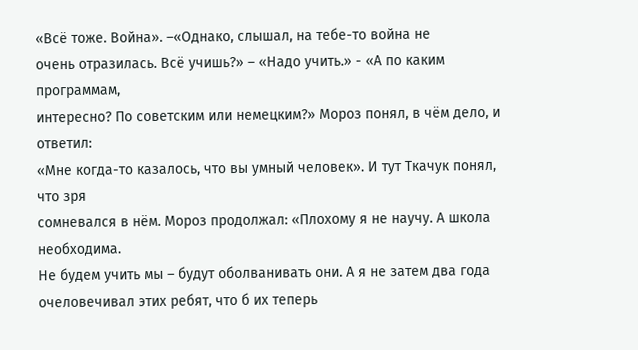«Всё тоже. Война». –«Однако, слышал, на тебе-то война не
очень отразилась. Всё учишь?» – «Надо учить.» - «А по каким программам,
интересно? По советским или немецким?» Мороз понял, в чём дело, и ответил:
«Мне когда-то казалось, что вы умный человек». И тут Ткачук понял, что зря
сомневался в нём. Мороз продолжал: «Плохому я не научу. А школа необходима.
Не будем учить мы – будут оболванивать они. А я не затем два года
очеловечивал этих ребят, что б их теперь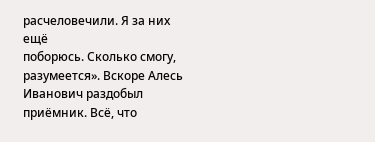расчеловечили. Я за них ещё
поборюсь. Сколько смогу, разумеется». Вскоре Алесь Иванович раздобыл
приёмник. Всё, что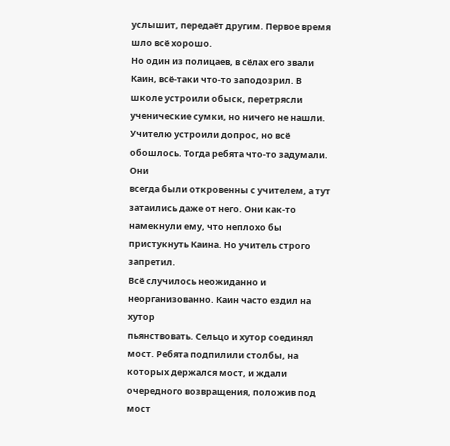услышит, передаёт другим. Первое время шло всё хорошо.
Но один из полицаев, в сёлах его звали Каин, всё-таки что-то заподозрил. В
школе устроили обыск, перетрясли ученические сумки, но ничего не нашли.
Учителю устроили допрос, но всё обошлось. Тогда ребята что-то задумали. Они
всегда были откровенны с учителем, а тут затаились даже от него. Они как-то
намекнули ему, что неплохо бы пристукнуть Каина. Но учитель строго
запретил.
Всё случилось неожиданно и неорганизованно. Каин часто ездил на хутор
пьянствовать. Сельцо и хутор соединял мост. Ребята подпилили столбы, на
которых держался мост, и ждали очередного возвращения, положив под мост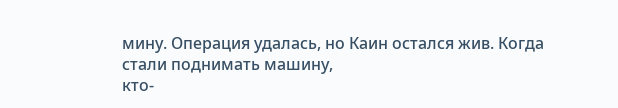мину. Операция удалась, но Каин остался жив. Когда стали поднимать машину,
кто-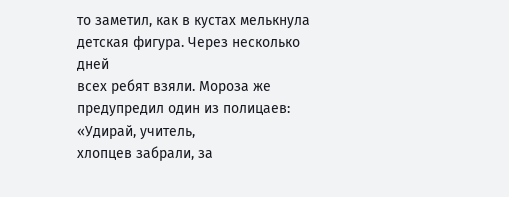то заметил, как в кустах мелькнула детская фигура. Через несколько дней
всех ребят взяли. Мороза же предупредил один из полицаев: «Удирай, учитель,
хлопцев забрали, за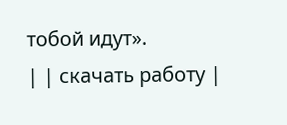тобой идут».
| | скачать работу |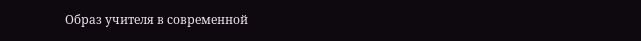Образ учителя в современной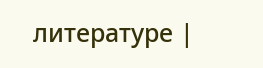литературе |